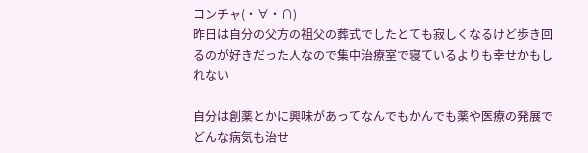コンチャ(・∀・∩)
昨日は自分の父方の祖父の葬式でしたとても寂しくなるけど歩き回るのが好きだった人なので集中治療室で寝ているよりも幸せかもしれない

自分は創薬とかに興味があってなんでもかんでも薬や医療の発展でどんな病気も治せ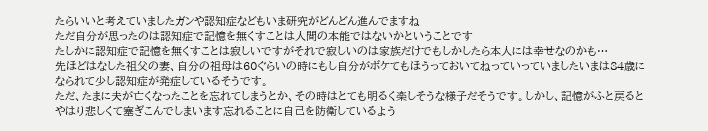たらいいと考えていましたガンや認知症などもいま研究がどんどん進んでますね
ただ自分が思ったのは認知症で記憶を無くすことは人間の本能ではないかということです
たしかに認知症で記憶を無くすことは寂しいですがそれで寂しいのは家族だけでもしかしたら本人には幸せなのかも…
先ほどはなした祖父の妻、自分の祖母は60ぐらいの時にもし自分がボケてもほうっておいてねっていっていましたいまは84歳になられて少し認知症が発症しているそうです。
ただ、たまに夫が亡くなったことを忘れてしまうとか、その時はとても明るく楽しそうな様子だそうです。しかし、記憶がふと戻るとやはり悲しくて塞ぎこんでしまいます忘れることに自己を防衛しているよう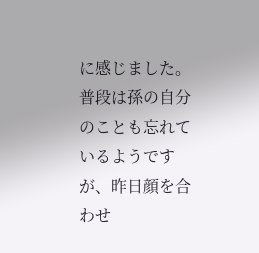に感じました。
普段は孫の自分のことも忘れているようですが、昨日顔を合わせ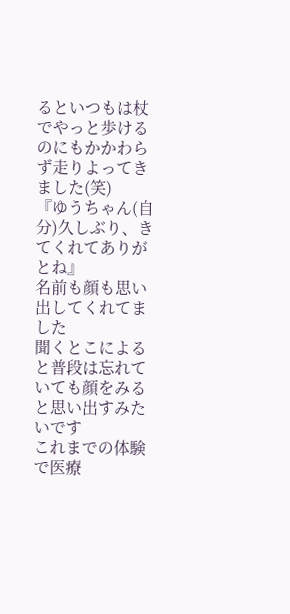るといつもは杖でやっと歩けるのにもかかわらず走りよってきました(笑)
『ゆうちゃん(自分)久しぶり、きてくれてありがとね』
名前も顔も思い出してくれてました
聞くとこによると普段は忘れていても顔をみると思い出すみたいです
これまでの体験で医療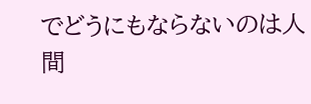でどうにもならないのは人間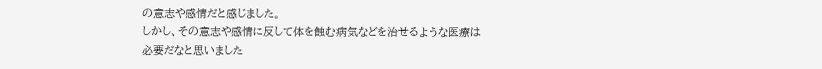の意志や感情だと感じました。
しかし、その意志や感情に反して体を蝕む病気などを治せるような医療は必要だなと思いました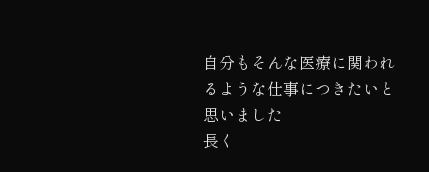自分もそんな医療に関われるような仕事につきたいと思いました
長く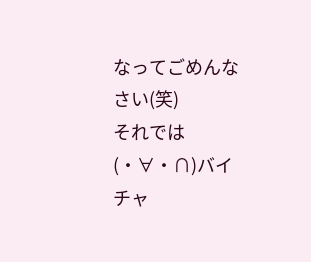なってごめんなさい(笑)
それでは(・∀・∩)バイチャ